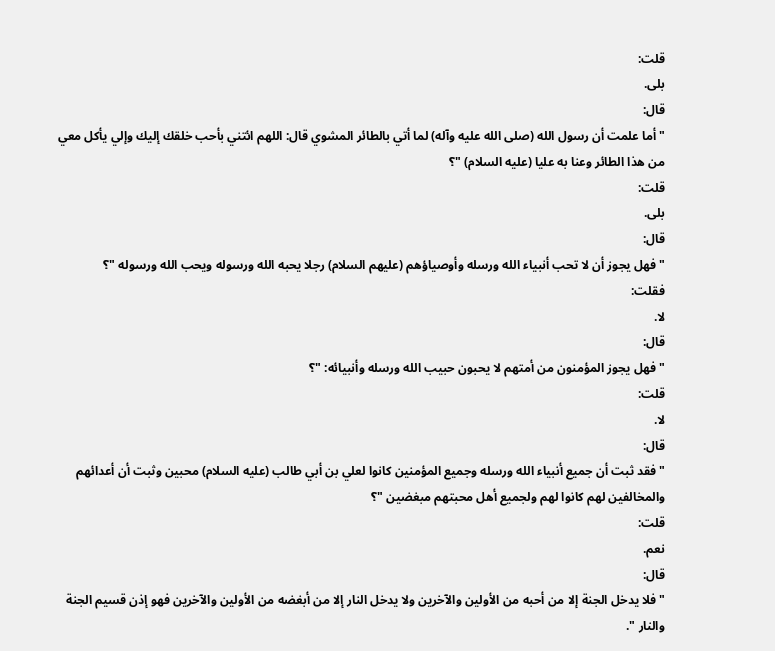قلت:
بلى.
قال:
" أما علمت أن رسول الله (صلى الله عليه وآله) لما أتي بالطائر المشوي قال: اللهم ائتني بأحب خلقك إليك وإلي يأكل معي من هذا الطائر وعنا به عليا (عليه السلام) "؟
قلت:
بلى.
قال:
" فهل يجوز أن لا تحب أنبياء الله ورسله وأوصياؤهم (عليهم السلام) رجلا يحبه الله ورسوله ويحب الله ورسوله "؟
فقلت:
لا.
قال:
" فهل يجوز المؤمنون من أمتهم لا يحبون حبيب الله ورسله وأنبيائه: "؟
قلت:
لا.
قال:
" فقد ثبت أن جميع أنبياء الله ورسله وجميع المؤمنين كانوا لعلي بن أبي طالب (عليه السلام) محبين وثبت أن أعدائهم والمخالفين لهم كانوا لهم ولجميع أهل محبتهم مبغضين "؟
قلت:
نعم.
قال:
" فلا يدخل الجنة إلا من أحبه من الأولين والآخرين ولا يدخل النار إلا من أبغضه من الأولين والآخرين فهو إذن قسيم الجنة والنار ".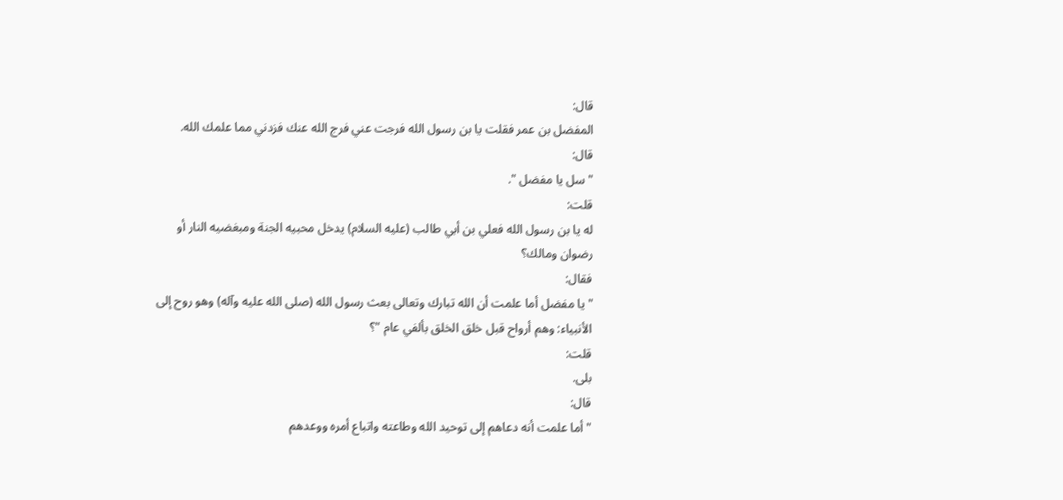قال:
المفضل بن عمر فقلت يا بن رسول الله فرجت عني فرج الله عنك فزدني مما علمك الله.
قال:
" سل يا مفضل ".
قلت:
له يا بن رسول الله فعلي بن أبي طالب (عليه السلام) يدخل محبيه الجنة ومبغضيه النار أو رضوان ومالك؟
فقال:
" يا مفضل أما علمت أن الله تبارك وتعالى بعث رسول الله (صلى الله عليه وآله) وهو روح إلى الأنبياء: وهم أرواح قبل خلق الخلق بألفي عام "؟
قلت:
بلى.
قال:
" أما علمت أنه دعاهم إلى توحيد الله وطاعته واتباع أمره ووعدهم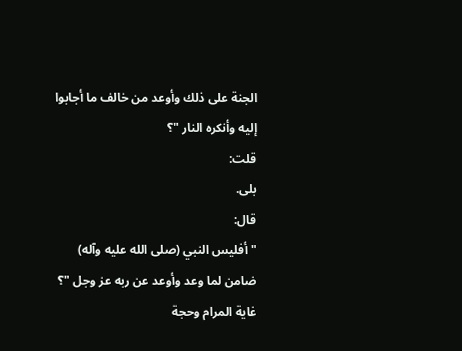الجنة على ذلك وأوعد من خالف ما أجابوا إليه وأنكره النار "؟
قلت:
بلى.
قال:
" أفليس النبي (صلى الله عليه وآله) ضامن لما وعد وأوعد عن ربه عز وجل "؟
غاية المرام وحجة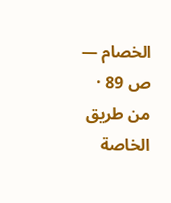الخصام — ص 89 · من طريق الخاصة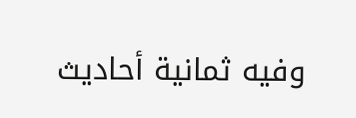وفيه ثمانية أحاديث